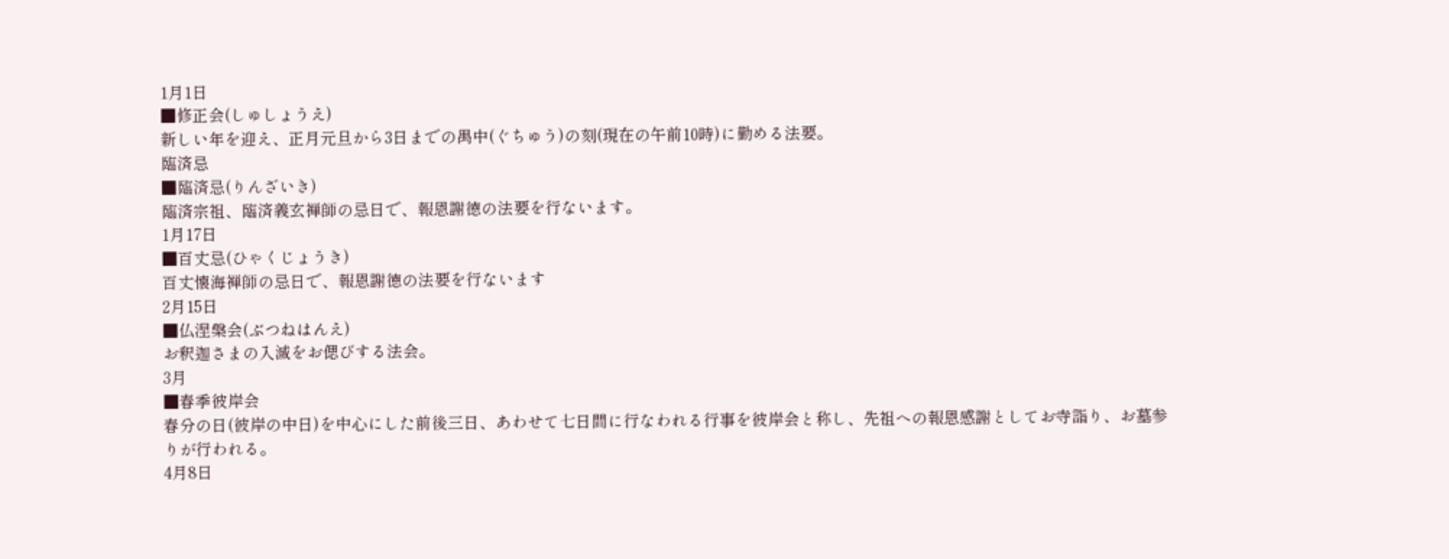1月1日
■修正会(しゅしょうえ)
新しい年を迎え、正月元旦から3日までの禺中(ぐちゅう)の刻(現在の午前10時)に勤める法要。
臨済忌
■臨済忌(りんざいき)
臨済宗祖、臨済義玄禅師の忌日で、報恩謝徳の法要を行ないます。
1月17日
■百丈忌(ひゃくじょうき)
百丈懐海禅師の忌日で、報恩謝徳の法要を行ないます
2月15日
■仏涅槃会(ぶつねはんえ)
お釈迦さまの入滅をお偲びする法会。
3月
■春季彼岸会
春分の日(彼岸の中日)を中心にした前後三日、あわせて七日間に行なわれる行事を彼岸会と称し、先祖への報恩感謝としてお寺詣り、お墓参りが行われる。
4月8日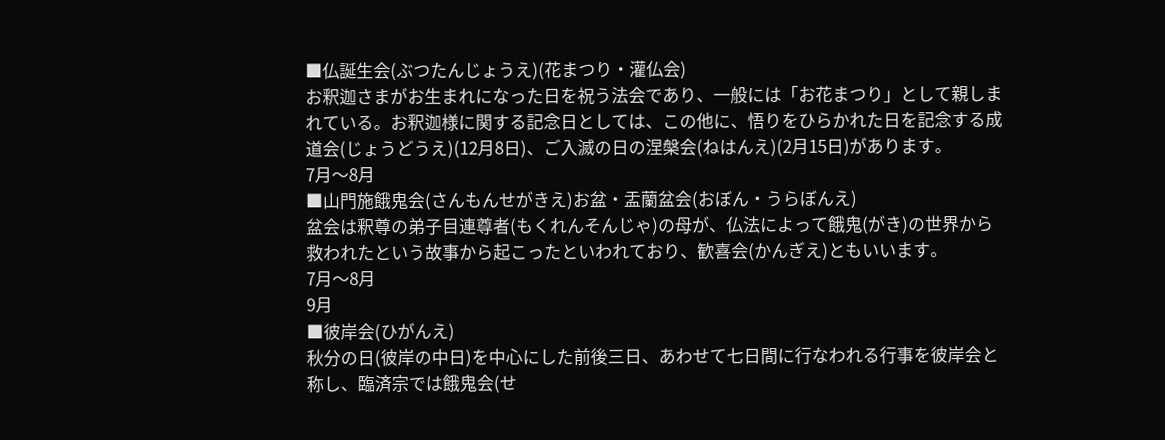■仏誕生会(ぶつたんじょうえ)(花まつり・灌仏会)
お釈迦さまがお生まれになった日を祝う法会であり、一般には「お花まつり」として親しまれている。お釈迦様に関する記念日としては、この他に、悟りをひらかれた日を記念する成道会(じょうどうえ)(12月8日)、ご入滅の日の涅槃会(ねはんえ)(2月15日)があります。
7月〜8月
■山門施餓鬼会(さんもんせがきえ)お盆・盂蘭盆会(おぼん・うらぼんえ)
盆会は釈尊の弟子目連尊者(もくれんそんじゃ)の母が、仏法によって餓鬼(がき)の世界から救われたという故事から起こったといわれており、歓喜会(かんぎえ)ともいいます。
7月〜8月
9月
■彼岸会(ひがんえ)
秋分の日(彼岸の中日)を中心にした前後三日、あわせて七日間に行なわれる行事を彼岸会と称し、臨済宗では餓鬼会(せ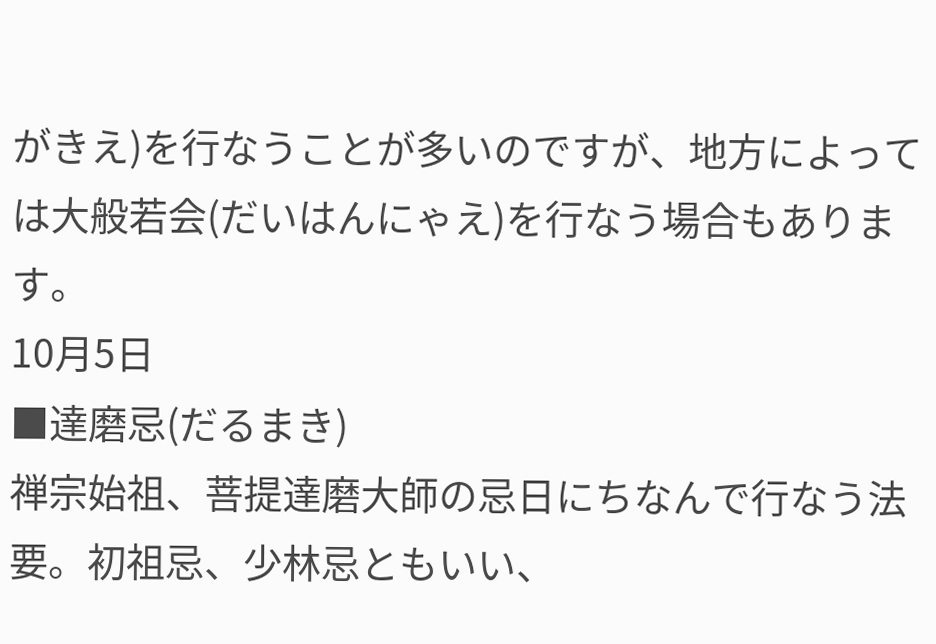がきえ)を行なうことが多いのですが、地方によっては大般若会(だいはんにゃえ)を行なう場合もあります。
10月5日
■達磨忌(だるまき)
禅宗始祖、菩提達磨大師の忌日にちなんで行なう法要。初祖忌、少林忌ともいい、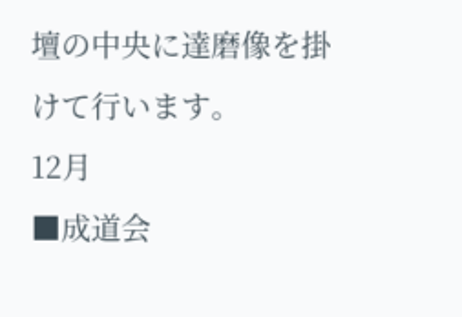壇の中央に達磨像を掛けて行います。
12月
■成道会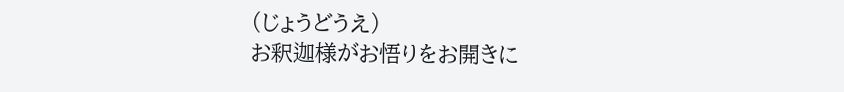(じょうどうえ)
お釈迦様がお悟りをお開きに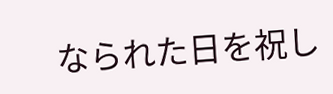なられた日を祝し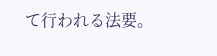て行われる法要。